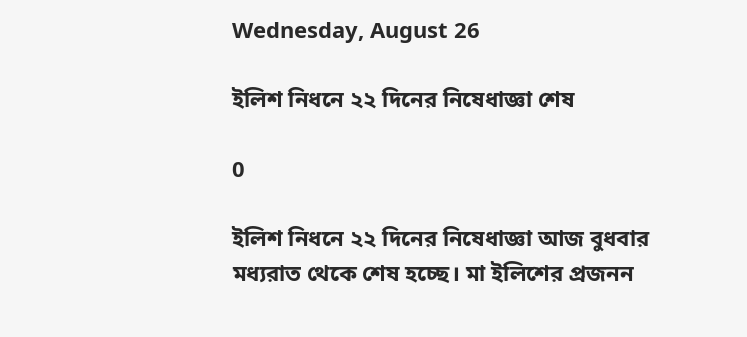Wednesday, August 26

ইলিশ নিধনে ২২ দিনের নিষেধাজ্ঞা শেষ

0

ইলিশ নিধনে ২২ দিনের নিষেধাজ্ঞা আজ বুধবার মধ্যরাত থেকে শেষ হচ্ছে। মা ইলিশের প্রজনন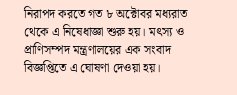নিরাপদ করতে গত ৮ অক্টোবর মধ্যরাত থেকে এ নিষেধাজ্ঞা শুরু হয়। মৎস্য ও প্রাণিসম্পদ মন্ত্রণালয়ের এক সংবাদ বিজ্ঞপ্তিতে এ ঘোষণা দেওয়া হয়।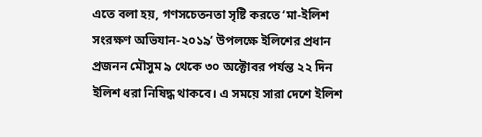এতে বলা হয়, গণসচেতনতা সৃষ্টি করতে ‘মা-ইলিশ সংরক্ষণ অভিযান-২০১৯’ উপলক্ষে ইলিশের প্রধান প্রজনন মৌসুম ৯ থেকে ৩০ অক্টোবর পর্যন্ত ২২ দিন ইলিশ ধরা নিষিদ্ধ থাকবে। এ সময়ে সারা দেশে ইলিশ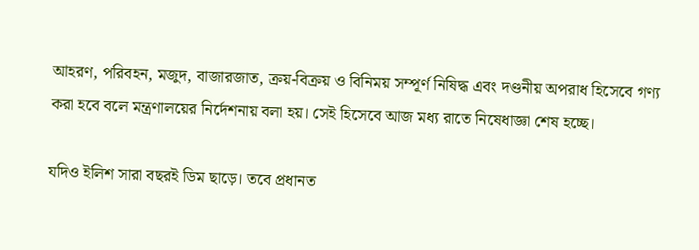আহরণ, পরিবহন, মজুদ, বাজারজাত, ক্রয়-বিক্রয় ও বিনিময় সম্পূর্ণ নিষিদ্ধ এবং দণ্ডনীয় অপরাধ হিসেবে গণ্য করা হবে বলে মন্ত্রণালয়ের নির্দেশনায় বলা হয়। সেই হিসেবে আজ মধ্য রাতে নিষেধাজ্ঞা শেষ হচ্ছে।

যদিও ইলিশ সারা বছরই ডিম ছাড়ে। তবে প্রধানত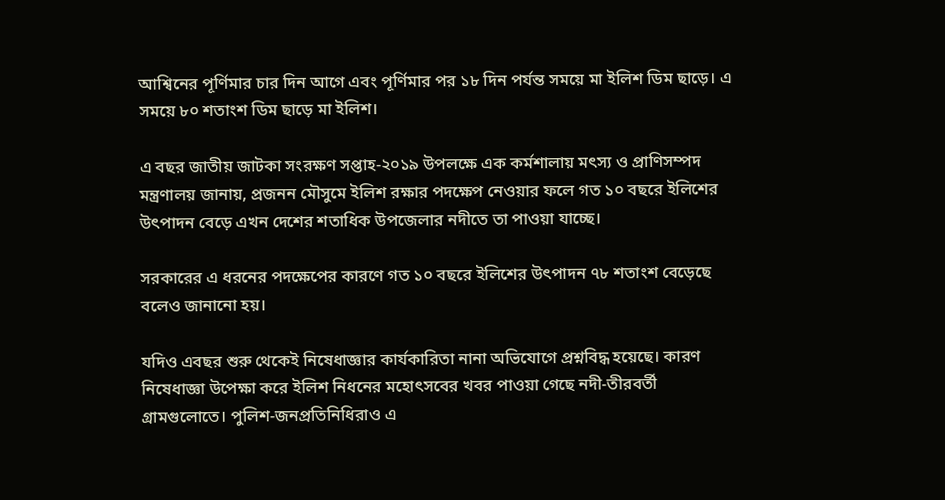আশ্বিনের পূর্ণিমার চার দিন আগে এবং পূর্ণিমার পর ১৮ দিন পর্যন্ত সময়ে মা ইলিশ ডিম ছাড়ে। এ সময়ে ৮০ শতাংশ ডিম ছাড়ে মা ইলিশ।

এ বছর জাতীয় জাটকা সংরক্ষণ সপ্তাহ-২০১৯ উপলক্ষে এক কর্মশালায় মৎস্য ও প্রাণিসম্পদ মন্ত্রণালয় জানায়, প্রজনন মৌসুমে ইলিশ রক্ষার পদক্ষেপ নেওয়ার ফলে গত ১০ বছরে ইলিশের উৎপাদন বেড়ে এখন দেশের শতাধিক উপজেলার নদীতে তা পাওয়া যাচ্ছে।

সরকারের এ ধরনের পদক্ষেপের কারণে গত ১০ বছরে ইলিশের উৎপাদন ৭৮ শতাংশ বেড়েছে বলেও জানানো হয়।

যদিও এবছর শুরু থেকেই নিষেধাজ্ঞার কার্যকারিতা নানা অভিযোগে প্রশ্নবিদ্ধ হয়েছে। কারণ নিষেধাজ্ঞা উপেক্ষা করে ইলিশ নিধনের মহোৎসবের খবর পাওয়া গেছে নদী-তীরবর্তী গ্রামগুলোতে। পুলিশ-জনপ্রতিনিধিরাও এ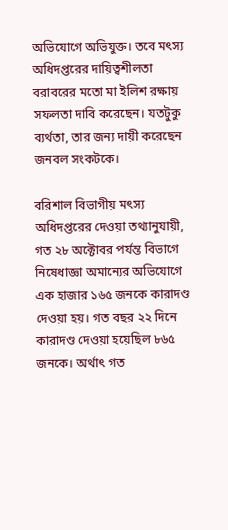অভিযোগে অভিযুক্ত। তবে মৎস্য অধিদপ্তরের দায়িত্বশীলতা বরাবরের মতো মা ইলিশ রক্ষায় সফলতা দাবি করেছেন। যতটুকু ব্যর্থতা, তার জন্য দায়ী করেছেন জনবল সংকটকে।

বরিশাল বিভাগীয় মৎস্য অধিদপ্তরের দেওয়া তথ্যানুযায়ী, গত ২৮ অক্টোবর পর্যন্ত বিভাগে নিষেধাজ্ঞা অমান্যের অভিযোগে এক হাজার ১৬৫ জনকে কারাদণ্ড দেওয়া হয়। গত বছর ২২ দিনে কারাদণ্ড দেওয়া হয়েছিল ৮৬৫ জনকে। অর্থাৎ গত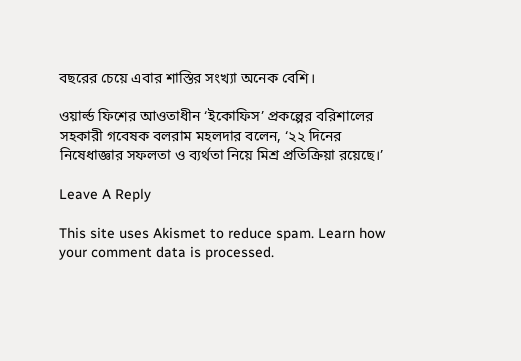বছরের চেয়ে এবার শাস্তির সংখ্যা অনেক বেশি।

ওয়ার্ল্ড ফিশের আওতাধীন ‘ইকোফিস’ প্রকল্পের বরিশালের সহকারী গবেষক বলরাম মহলদার বলেন, ‘২২ দিনের নিষেধাজ্ঞার সফলতা ও ব্যর্থতা নিয়ে মিশ্র প্রতিক্রিয়া রয়েছে।’

Leave A Reply

This site uses Akismet to reduce spam. Learn how your comment data is processed.